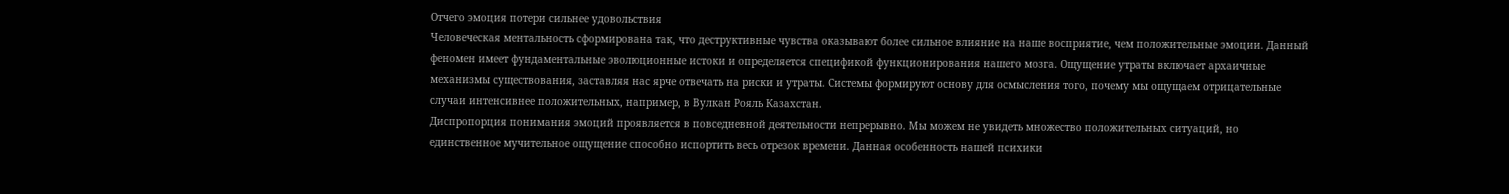Отчего эмоция потери сильнее удовольствия
Человеческая ментальность сформирована так, что деструктивные чувства оказывают более сильное влияние на наше восприятие, чем положительные эмоции. Данный феномен имеет фундаментальные эволюционные истоки и определяется спецификой функционирования нашего мозга. Ощущение утраты включает архаичные механизмы существования, заставляя нас ярче отвечать на риски и утраты. Системы формируют основу для осмысления того, почему мы ощущаем отрицательные случаи интенсивнее положительных, например, в Вулкан Рояль Казахстан.
Диспропорция понимания эмоций проявляется в повседневной деятельности непрерывно. Мы можем не увидеть множество положительных ситуаций, но единственное мучительное ощущение способно испортить весь отрезок времени. Данная особенность нашей психики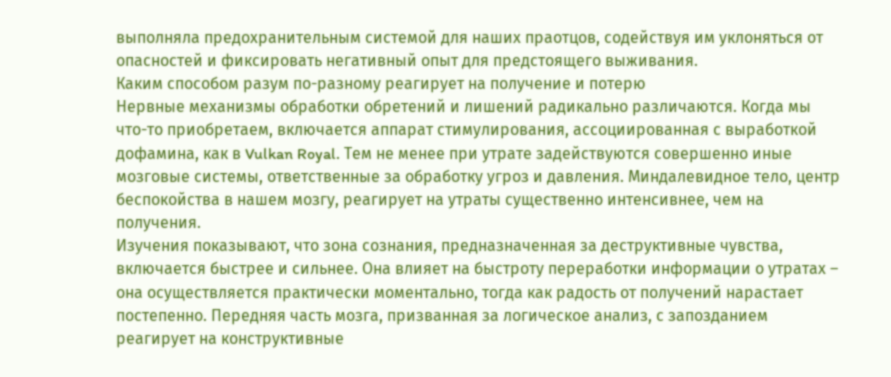выполняла предохранительным системой для наших праотцов, содействуя им уклоняться от опасностей и фиксировать негативный опыт для предстоящего выживания.
Каким способом разум по-разному реагирует на получение и потерю
Нервные механизмы обработки обретений и лишений радикально различаются. Когда мы что-то приобретаем, включается аппарат стимулирования, ассоциированная с выработкой дофамина, как в Vulkan Royal. Тем не менее при утрате задействуются совершенно иные мозговые системы, ответственные за обработку угроз и давления. Миндалевидное тело, центр беспокойства в нашем мозгу, реагирует на утраты существенно интенсивнее, чем на получения.
Изучения показывают, что зона сознания, предназначенная за деструктивные чувства, включается быстрее и сильнее. Она влияет на быстроту переработки информации о утратах – она осуществляется практически моментально, тогда как радость от получений нарастает постепенно. Передняя часть мозга, призванная за логическое анализ, с запозданием реагирует на конструктивные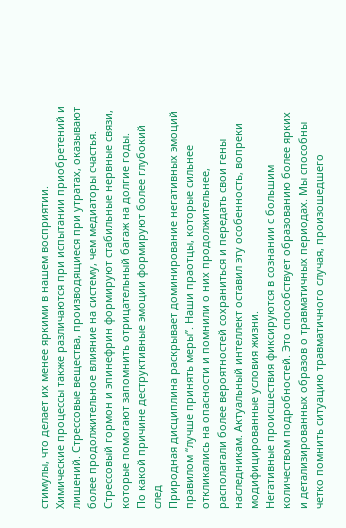стимулы, что делает их менее яркими в нашем восприятии.
Химические процессы также различаются при испытании приобретений и лишений. Стрессовые вещества, производящиеся при утратах, оказывают более продолжительное влияние на систему, чем медиаторы счастья. Стрессовый гормон и эпинефрин формируют стабильные нервные связи, которые помогают запомнить отрицательный багаж на долгие годы.
По какой причине деструктивные эмоции формируют более глубокий след
Природная дисциплина раскрывает доминирование негативных эмоций правилом “лучше принять меры”. Наши праотцы, которые сильнее откликались на опасности и помнили о них продолжительнее, располагали более вероятностей сохраниться и передать свои гены наследникам. Актуальный интеллект оставил эту особенность, вопреки модифицированные условия жизни.
Негативные происшествия фиксируются в сознании с большим количеством подробностей. Это способствует образованию более ярких и детализированных образов о травматичных периодах. Мы способны четко помнить ситуацию травматичного случая, произошедшего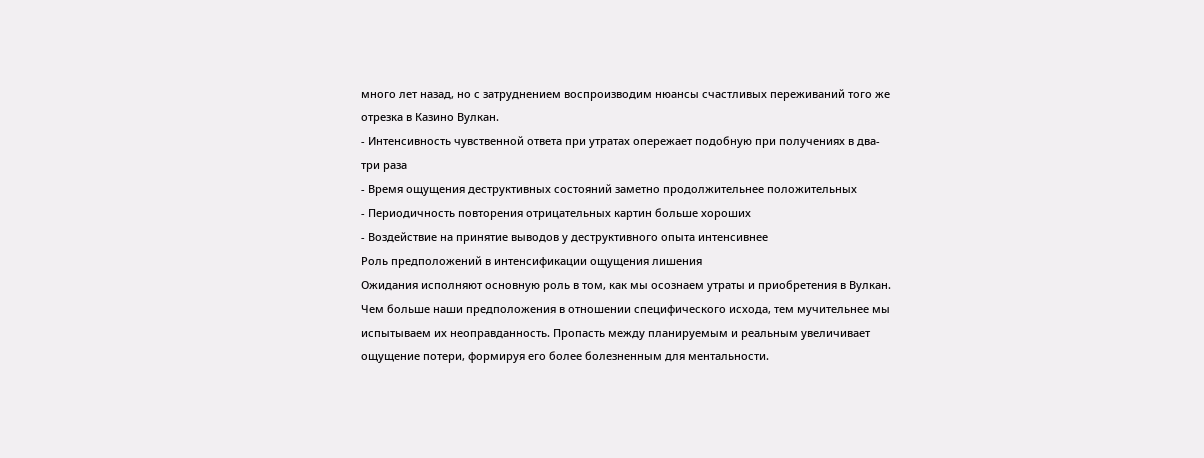много лет назад, но с затруднением воспроизводим нюансы счастливых переживаний того же отрезка в Казино Вулкан.
- Интенсивность чувственной ответа при утратах опережает подобную при получениях в два-три раза
- Время ощущения деструктивных состояний заметно продолжительнее положительных
- Периодичность повторения отрицательных картин больше хороших
- Воздействие на принятие выводов у деструктивного опыта интенсивнее
Роль предположений в интенсификации ощущения лишения
Ожидания исполняют основную роль в том, как мы осознаем утраты и приобретения в Вулкан. Чем больше наши предположения в отношении специфического исхода, тем мучительнее мы испытываем их неоправданность. Пропасть между планируемым и реальным увеличивает ощущение потери, формируя его более болезненным для ментальности.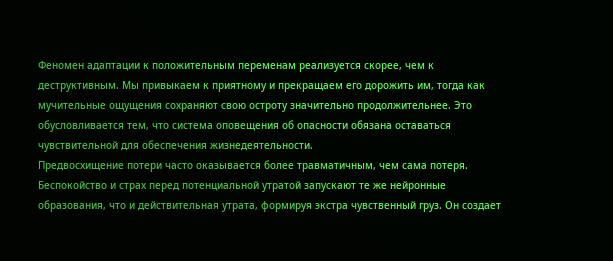Феномен адаптации к положительным переменам реализуется скорее, чем к деструктивным. Мы привыкаем к приятному и прекращаем его дорожить им, тогда как мучительные ощущения сохраняют свою остроту значительно продолжительнее. Это обусловливается тем, что система оповещения об опасности обязана оставаться чувствительной для обеспечения жизнедеятельности.
Предвосхищение потери часто оказывается более травматичным, чем сама потеря. Беспокойство и страх перед потенциальной утратой запускают те же нейронные образования, что и действительная утрата, формируя экстра чувственный груз. Он создает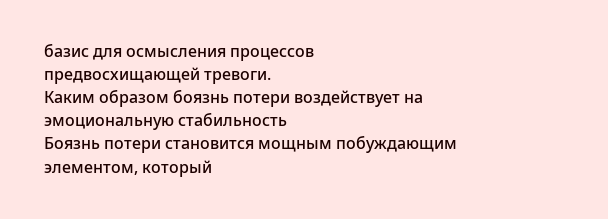базис для осмысления процессов предвосхищающей тревоги.
Каким образом боязнь потери воздействует на эмоциональную стабильность
Боязнь потери становится мощным побуждающим элементом, который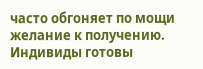часто обгоняет по мощи желание к получению. Индивиды готовы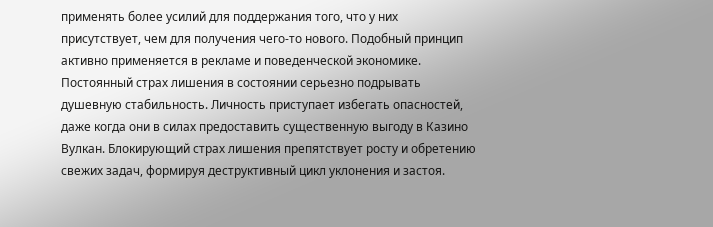применять более усилий для поддержания того, что у них присутствует, чем для получения чего-то нового. Подобный принцип активно применяется в рекламе и поведенческой экономике.
Постоянный страх лишения в состоянии серьезно подрывать душевную стабильность. Личность приступает избегать опасностей, даже когда они в силах предоставить существенную выгоду в Казино Вулкан. Блокирующий страх лишения препятствует росту и обретению свежих задач, формируя деструктивный цикл уклонения и застоя.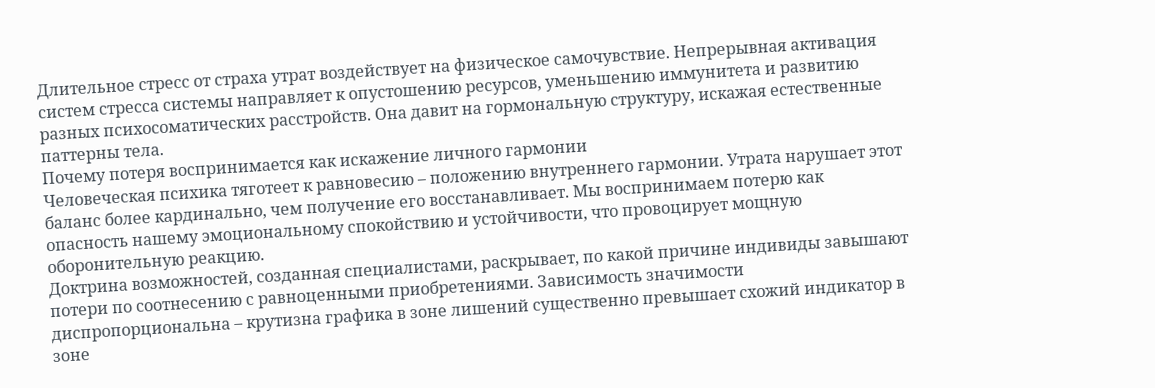Длительное стресс от страха утрат воздействует на физическое самочувствие. Непрерывная активация систем стресса системы направляет к опустошению ресурсов, уменьшению иммунитета и развитию разных психосоматических расстройств. Она давит на гормональную структуру, искажая естественные паттерны тела.
Почему потеря воспринимается как искажение личного гармонии
Человеческая психика тяготеет к равновесию – положению внутреннего гармонии. Утрата нарушает этот баланс более кардинально, чем получение его восстанавливает. Мы воспринимаем потерю как опасность нашему эмоциональному спокойствию и устойчивости, что провоцирует мощную оборонительную реакцию.
Доктрина возможностей, созданная специалистами, раскрывает, по какой причине индивиды завышают потери по соотнесению с равноценными приобретениями. Зависимость значимости диспропорциональна – крутизна графика в зоне лишений существенно превышает схожий индикатор в зоне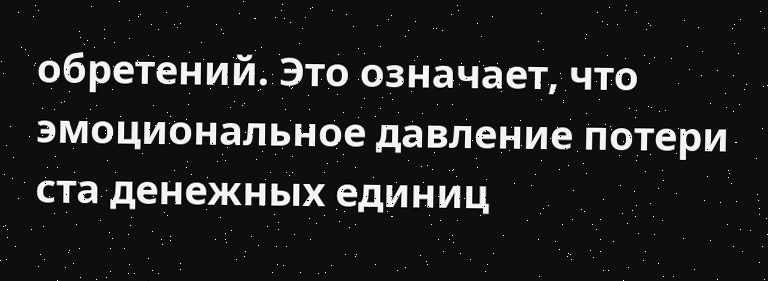обретений. Это означает, что эмоциональное давление потери ста денежных единиц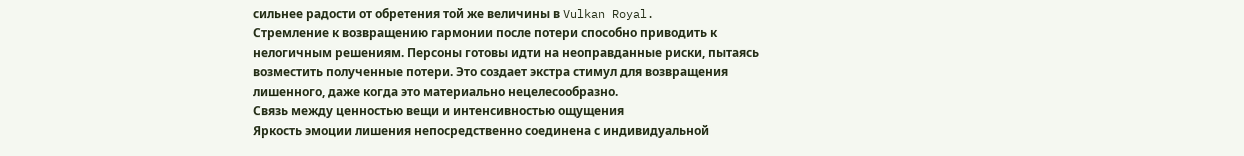сильнее радости от обретения той же величины в Vulkan Royal.
Стремление к возвращению гармонии после потери способно приводить к нелогичным решениям. Персоны готовы идти на неоправданные риски, пытаясь возместить полученные потери. Это создает экстра стимул для возвращения лишенного, даже когда это материально нецелесообразно.
Связь между ценностью вещи и интенсивностью ощущения
Яркость эмоции лишения непосредственно соединена с индивидуальной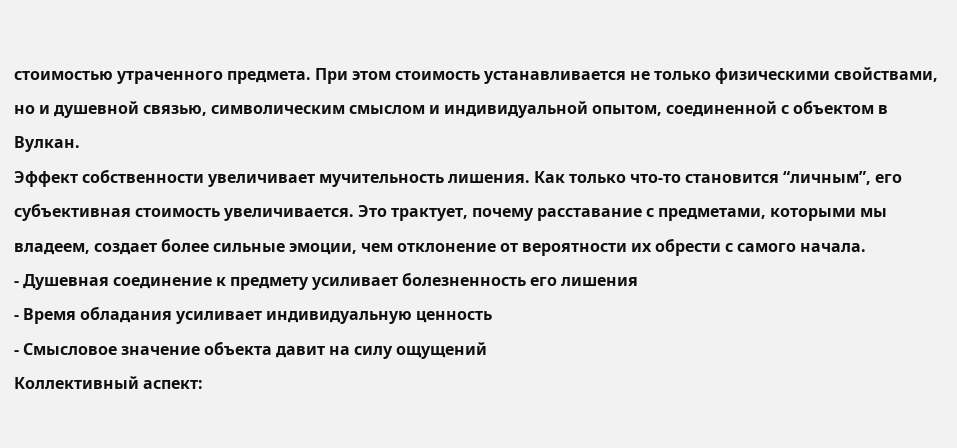стоимостью утраченного предмета. При этом стоимость устанавливается не только физическими свойствами, но и душевной связью, символическим смыслом и индивидуальной опытом, соединенной с объектом в Вулкан.
Эффект собственности увеличивает мучительность лишения. Как только что-то становится “личным”, его субъективная стоимость увеличивается. Это трактует, почему расставание с предметами, которыми мы владеем, создает более сильные эмоции, чем отклонение от вероятности их обрести с самого начала.
- Душевная соединение к предмету усиливает болезненность его лишения
- Время обладания усиливает индивидуальную ценность
- Смысловое значение объекта давит на силу ощущений
Коллективный аспект: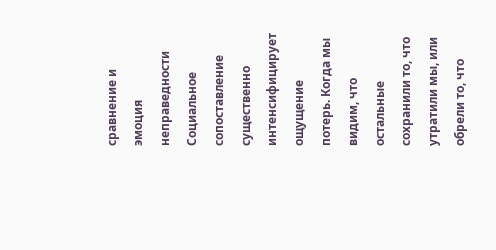сравнение и эмоция неправедности
Социальное сопоставление существенно интенсифицирует ощущение потерь. Когда мы видим, что остальные сохранили то, что утратили мы, или обрели то, что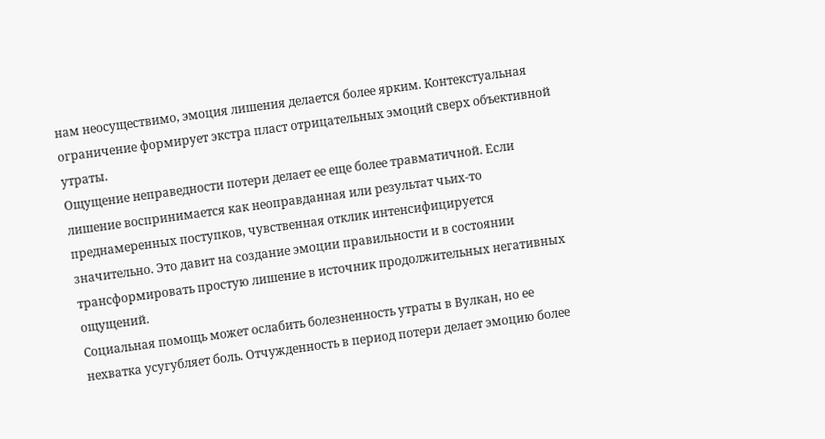нам неосуществимо, эмоция лишения делается более ярким. Контекстуальная ограничение формирует экстра пласт отрицательных эмоций сверх объективной утраты.
Ощущение неправедности потери делает ее еще более травматичной. Если лишение воспринимается как неоправданная или результат чьих-то преднамеренных поступков, чувственная отклик интенсифицируется значительно. Это давит на создание эмоции правильности и в состоянии трансформировать простую лишение в источник продолжительных негативных ощущений.
Социальная помощь может ослабить болезненность утраты в Вулкан, но ее нехватка усугубляет боль. Отчужденность в период потери делает эмоцию более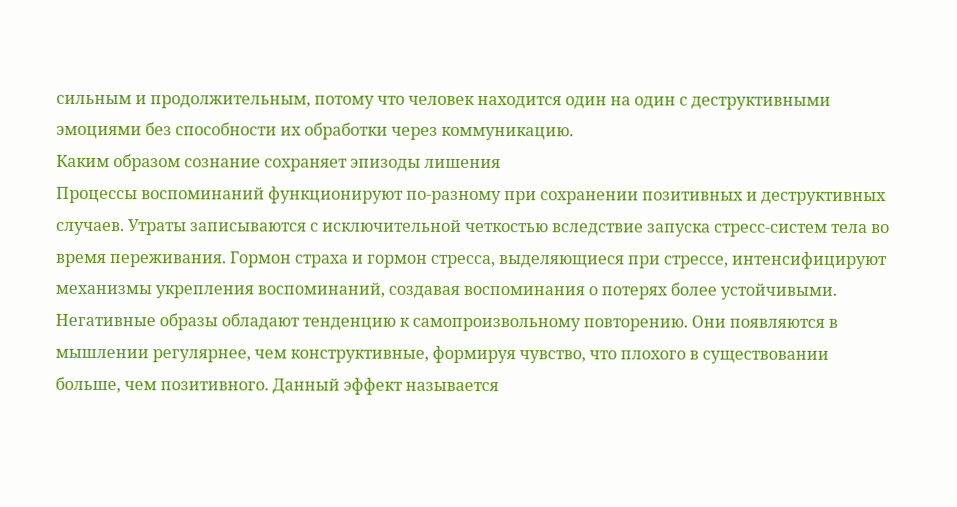сильным и продолжительным, потому что человек находится один на один с деструктивными эмоциями без способности их обработки через коммуникацию.
Каким образом сознание сохраняет эпизоды лишения
Процессы воспоминаний функционируют по-разному при сохранении позитивных и деструктивных случаев. Утраты записываются с исключительной четкостью вследствие запуска стресс-систем тела во время переживания. Гормон страха и гормон стресса, выделяющиеся при стрессе, интенсифицируют механизмы укрепления воспоминаний, создавая воспоминания о потерях более устойчивыми.
Негативные образы обладают тенденцию к самопроизвольному повторению. Они появляются в мышлении регулярнее, чем конструктивные, формируя чувство, что плохого в существовании больше, чем позитивного. Данный эффект называется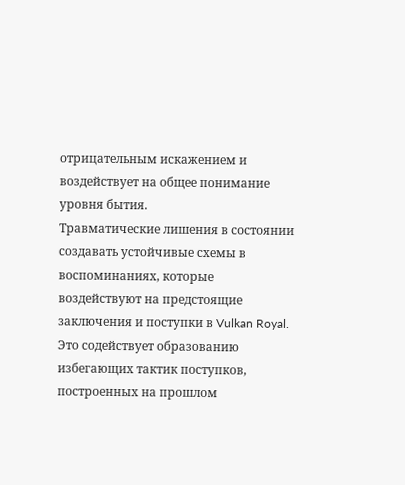отрицательным искажением и воздействует на общее понимание уровня бытия.
Травматические лишения в состоянии создавать устойчивые схемы в воспоминаниях, которые воздействуют на предстоящие заключения и поступки в Vulkan Royal. Это содействует образованию избегающих тактик поступков, построенных на прошлом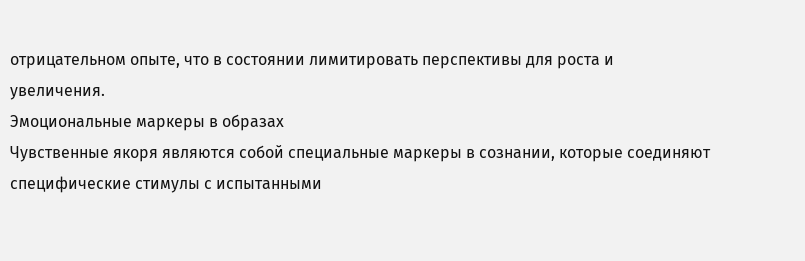отрицательном опыте, что в состоянии лимитировать перспективы для роста и увеличения.
Эмоциональные маркеры в образах
Чувственные якоря являются собой специальные маркеры в сознании, которые соединяют специфические стимулы с испытанными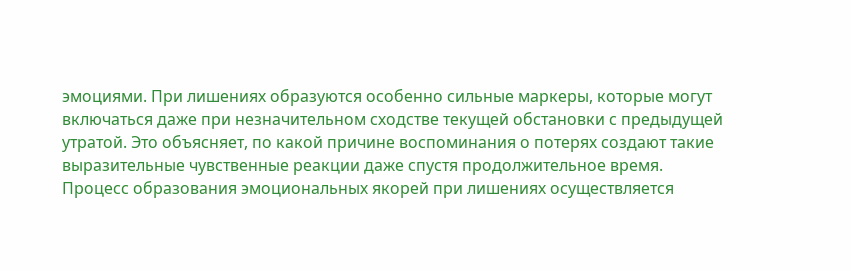эмоциями. При лишениях образуются особенно сильные маркеры, которые могут включаться даже при незначительном сходстве текущей обстановки с предыдущей утратой. Это объясняет, по какой причине воспоминания о потерях создают такие выразительные чувственные реакции даже спустя продолжительное время.
Процесс образования эмоциональных якорей при лишениях осуществляется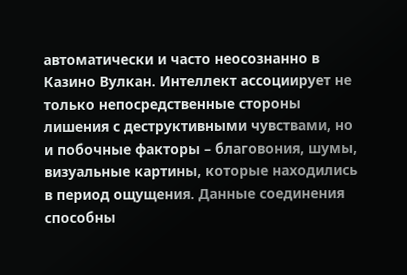автоматически и часто неосознанно в Казино Вулкан. Интеллект ассоциирует не только непосредственные стороны лишения с деструктивными чувствами, но и побочные факторы – благовония, шумы, визуальные картины, которые находились в период ощущения. Данные соединения способны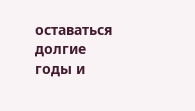оставаться долгие годы и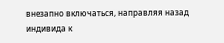внезапно включаться, направляя назад индивида к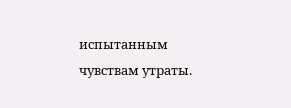испытанным чувствам утраты.